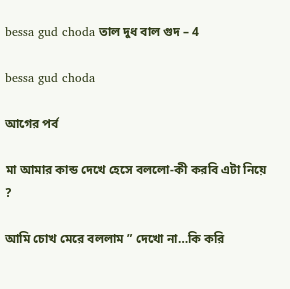bessa gud choda তাল দুধ বাল গুদ – 4

bessa gud choda

আগের পর্ব

মা আমার কান্ড দেখে হেসে বললো-কী করবি এটা নিয়ে ?

আমি চোখ মেরে বললাম ” দেখো না…কি করি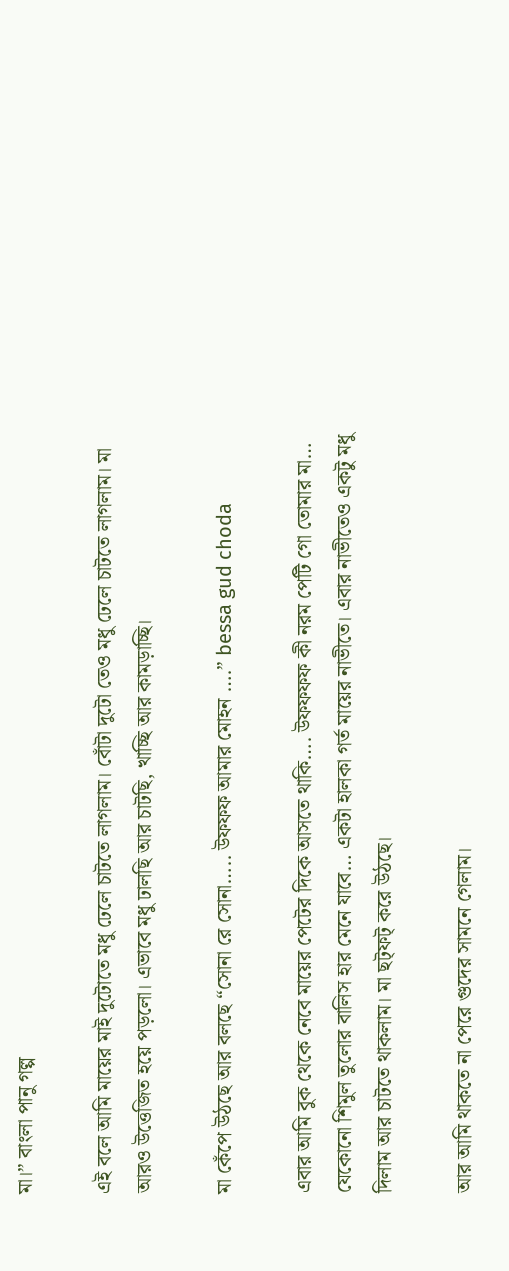মা।” বাংলা পানু গল্প

এই বলে আমি মায়ের মাই দুটোতে মধু ঢেলে চাটতে লাগলাম। বোঁটা দুটো তেও মধু ঢেলে চাটতে লাগলাম। মা আরও উত্তেজিত হয়ে পড়লো। এভাবে মধু ঢালছি আর চাটছি, খাচ্ছি আর কামড়াচ্ছি।

মা কেঁপে উঠছে আর বলছে “সোনা রে সোনা….. উফফফ আমার মোহন ….” bessa gud choda

এবার আমি বুক থেকে নেবে মায়ের পেটের দিকে আসতে থাকি…. উফফফফ কী নরম পেটি গো তোমার মা… যেকোনো শিমুল তুলোর বালিস হার মেনে যাবে… একটা হালকা গর্ত মায়ের নাভীতে। এবার নাভীতেও একটু মধু দিলাম আর চাটতে থাকলাম। মা ছট্‌ফট্ করে উঠছে।

আর আমি থাকতে না পেরে গুদের সামনে গেলাম।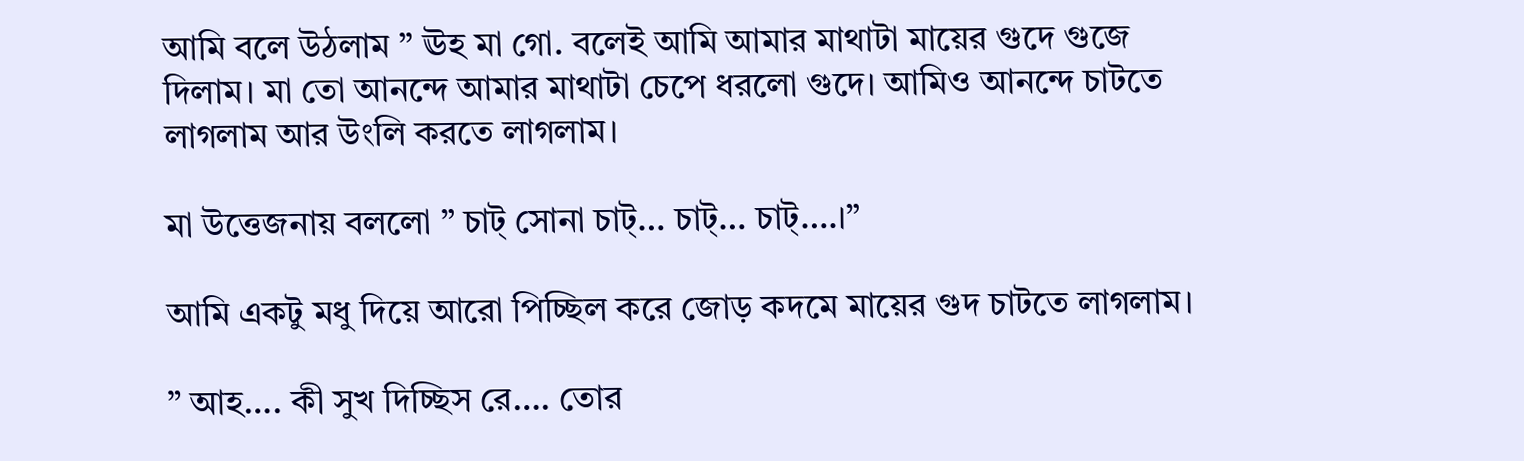আমি বলে উঠলাম ” ঊহ মা গো. বলেই আমি আমার মাথাটা মায়ের গুদে গুজে দিলাম। মা তো আনন্দে আমার মাথাটা চেপে ধরলো গুদে। আমিও আনন্দে চাটতে লাগলাম আর উংলি করতে লাগলাম।

মা উত্তেজনায় বললো ” চাট্ সোনা চাট্… চাট্… চাট্….।”

আমি একটু মধু দিয়ে আরো পিচ্ছিল করে জোড় কদমে মায়ের গুদ চাটতে লাগলাম।

” আহ…. কী সুখ দিচ্ছিস রে…. তোর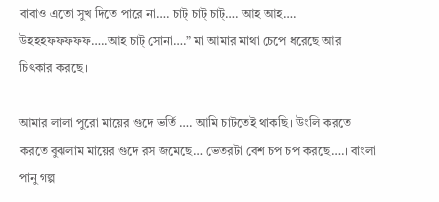বাবাও এতো সুখ দিতে পারে না…. চাট্ চাট্ চাট্…. আহ আহ…. উহহহফফফফফ…..আহ চাট্ সোনা….” মা আমার মাথা চেপে ধরেছে আর চিৎকার করছে।

আমার লালা পুরো মায়ের গুদে ভর্তি …. আমি চাটতেই থাকছি। উংলি করতে করতে বুঝলাম মায়ের গুদে রস জমেছে… ভেতরটা বেশ চপ চপ করছে….। বাংলা পানু গল্প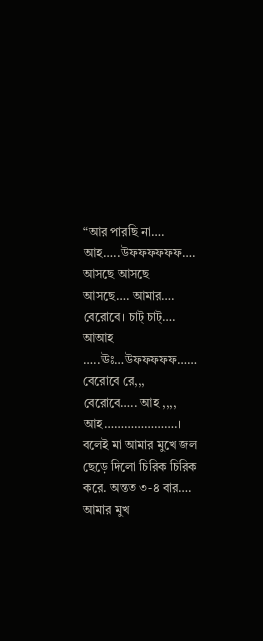“আর পারছি না…. আহ…..উফফফফফফ…. আসছে আসছে আসছে…. আমার…. বেরোবে। চাট্ চাট্…. আআহ …..ঊঃ…উফফফফফ…… বেরোবে রে,,, বেরোবে….. আহ ,,,, আহ………………….। বলেই মা আমার মুখে জল ছেড়ে দিলো চিরিক চিরিক করে. অন্তত ৩-৪ বার…. আমার মুখ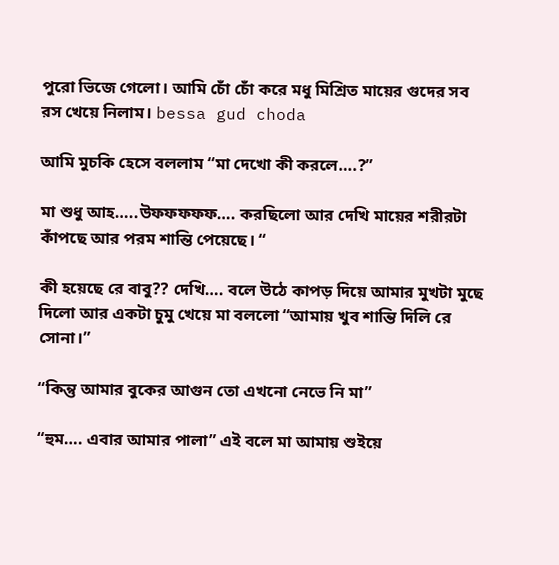পুরো ভিজে গেলো। আমি চোঁ চোঁ করে মধু মিশ্রিত মায়ের গুদের সব রস খেয়ে নিলাম। bessa gud choda

আমি মুচকি হেসে বললাম “মা দেখো কী করলে….?”

মা শুধু আহ…..উফফফফফ…. করছিলো আর দেখি মায়ের শরীরটা কাঁপছে আর পরম শান্তি পেয়েছে। “

কী হয়েছে রে বাবু?? দেখি…. বলে উঠে কাপড় দিয়ে আমার মুখটা মুছে দিলো আর একটা চুমু খেয়ে মা বললো “আমায় খুব শান্তি দিলি রে সোনা।”

“কিন্তু আমার বুকের আগুন তো এখনো নেভে নি মা”

“হুম…. এবার আমার পালা” এই বলে মা আমায় শুইয়ে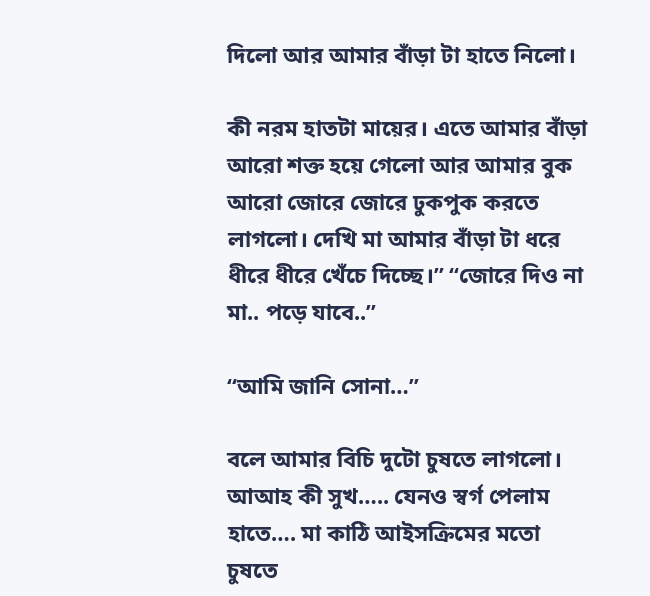দিলো আর আমার বাঁড়া টা হাতে নিলো।

কী নরম হাতটা মায়ের। এতে আমার বাঁড়া আরো শক্ত হয়ে গেলো আর আমার বুক আরো জোরে জোরে ঢুকপুক করতে লাগলো। দেখি মা আমার বাঁড়া টা ধরে ধীরে ধীরে খেঁচে দিচ্ছে।” “জোরে দিও না মা.. পড়ে যাবে..”

“আমি জানি সোনা…”

বলে আমার বিচি দুটো চুষতে লাগলো। আআহ কী সুখ….. যেনও স্বর্গ পেলাম হাতে…. মা কাঠি আইসক্রিমের মতো চুষতে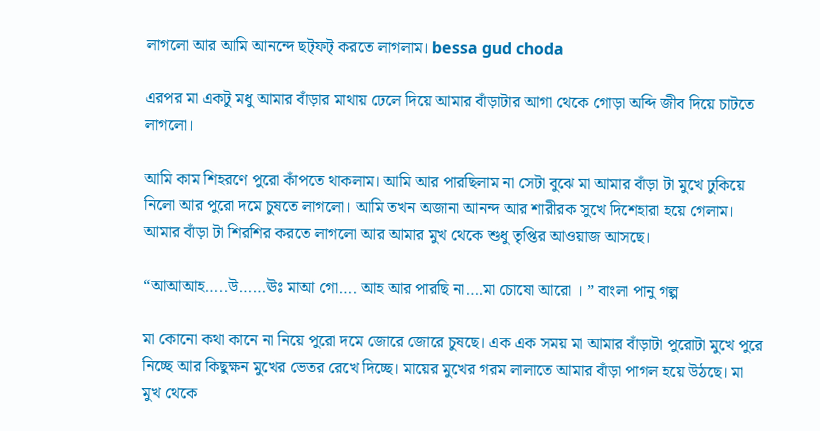লাগলো আর আমি আনন্দে ছট্‌ফট্ করতে লাগলাম। bessa gud choda

এরপর মা একটু মধু আমার বাঁড়ার মাথায় ঢেলে দিয়ে আমার বাঁড়াটার আগা থেকে গোড়া অব্দি জীব দিয়ে চাটতে লাগলো।

আমি কাম শিহরণে পুরো কাঁপতে থাকলাম। আমি আর পারছিলাম না সেটা বুঝে মা আমার বাঁড়া টা মুখে ঢুকিয়ে নিলো আর পুরো দমে চুষতে লাগলো। আমি তখন অজানা আনন্দ আর শারীরক সুখে দিশেহারা হয়ে গেলাম। আমার বাঁড়া টা শিরশির করতে লাগলো আর আমার মুখ থেকে শুধু তৃপ্তির আওয়াজ আসছে।

“আআআহ…..উ……ঊঃ মাআ গো…. আহ আর পারছি না….মা চোষো আরো । ” বাংলা পানু গল্প

মা কোনো কথা কানে না নিয়ে পুরো দমে জোরে জোরে চুষছে। এক এক সময় মা আমার বাঁড়াটা পুরোটা মুখে পুরে নিচ্ছে আর কিছুক্ষন মুখের ভেতর রেখে দিচ্ছে। মায়ের মুখের গরম লালাতে আমার বাঁড়া পাগল হয়ে উঠছে। মা মুখ থেকে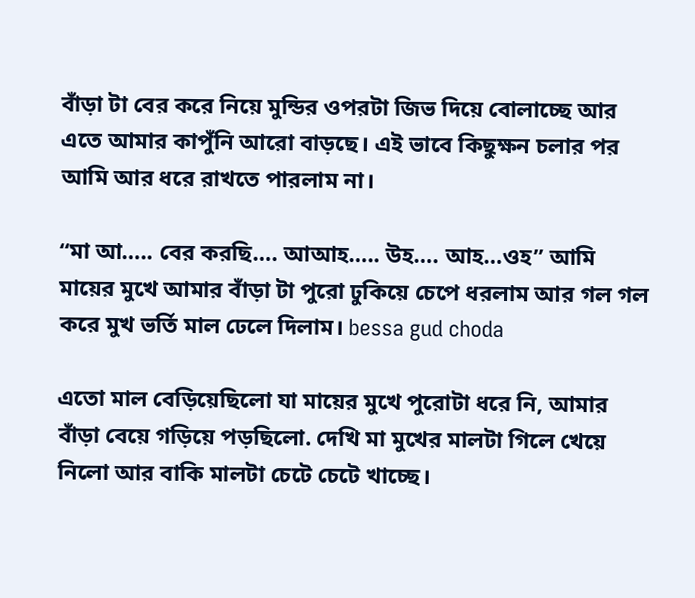বাঁড়া টা বের করে নিয়ে মুন্ডির ওপরটা জিভ দিয়ে বোলাচ্ছে আর এতে আমার কাপুঁনি আরো বাড়ছে। এই ভাবে কিছুক্ষন চলার পর আমি আর ধরে রাখতে পারলাম না।

“মা আ….. বের করছি…. আআহ….. উহ…. আহ…ওহ” আমি মায়ের মুখে আমার বাঁড়া টা পুরো ঢুকিয়ে চেপে ধরলাম আর গল গল করে মুখ ভর্তি মাল ঢেলে দিলাম। bessa gud choda

এতো মাল বেড়িয়েছিলো যা মায়ের মুখে পুরোটা ধরে নি, আমার বাঁড়া বেয়ে গড়িয়ে পড়ছিলো. দেখি মা মুখের মালটা গিলে খেয়ে নিলো আর বাকি মালটা চেটে চেটে খাচ্ছে।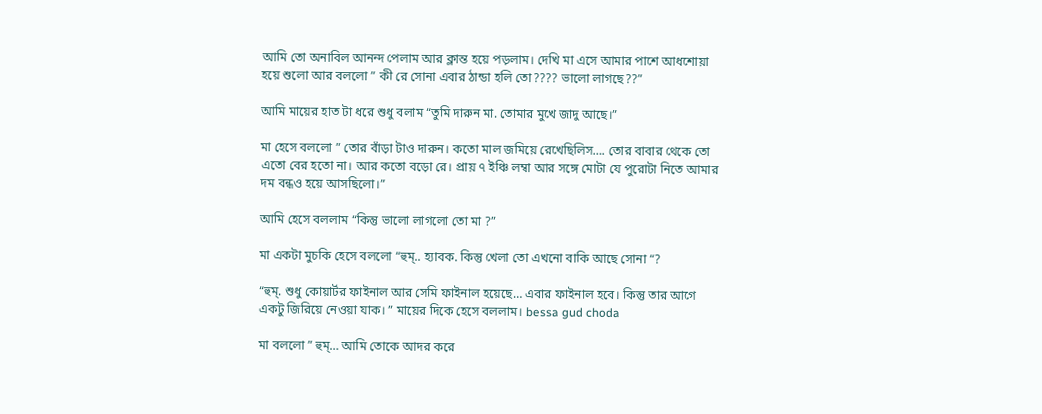আমি তো অনাবিল আনন্দ পেলাম আর ক্লান্ত হয়ে পড়লাম। দেখি মা এসে আমার পাশে আধশোয়া হয়ে শুলো আর বললো ” কী রে সোনা এবার ঠান্ডা হলি তো???? ভালো লাগছে??”

আমি মায়ের হাত টা ধরে শুধু বলাম “তুমি দারুন মা. তোমার মুখে জাদু আছে।”

মা হেসে বললো ” তোর বাঁড়া টাও দারুন। কতো মাল জমিয়ে রেখেছিলিস…. তোর বাবার থেকে তো এতো বের হতো না। আর কতো বড়ো রে। প্রায় ৭ ইঞ্চি লম্বা আর সঙ্গে মোটা যে পুরোটা নিতে আমার দম বন্ধও হয়ে আসছিলো।”

আমি হেসে বললাম “কিন্তু ভালো লাগলো তো মা ?”

মা একটা মুচকি হেসে বললো “হুম্.. হ্যাবক. কিন্তু খেলা তো এখনো বাকি আছে সোনা “?

“হুম্. শুধু কোয়ার্টর ফাইনাল আর সেমি ফাইনাল হয়েছে… এবার ফাইনাল হবে। কিন্তু তার আগে একটু জিরিয়ে নেওয়া যাক। ” মায়ের দিকে হেসে বললাম। bessa gud choda

মা বললো ” হুম্… আমি তোকে আদর করে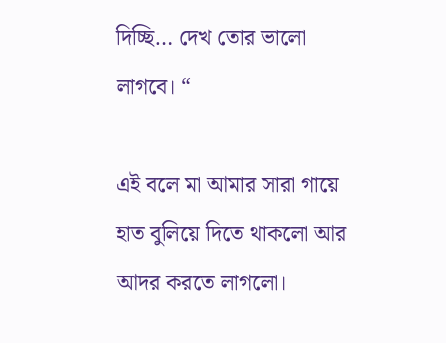দিচ্ছি… দেখ তোর ভালো লাগবে। “

এই বলে মা আমার সারা গায়ে হাত বুলিয়ে দিতে থাকলো আর আদর করতে লাগলো।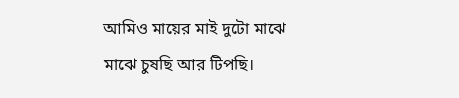আমিও মায়ের মাই দুটো মাঝে মাঝে চুষছি আর টিপছি।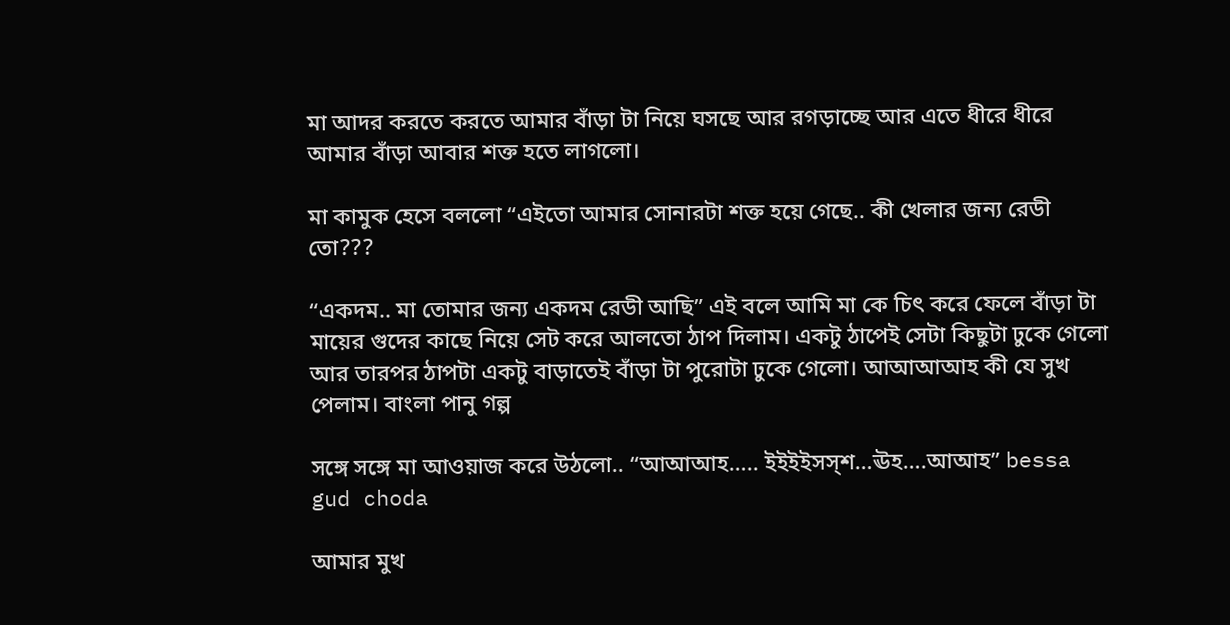মা আদর করতে করতে আমার বাঁড়া টা নিয়ে ঘসছে আর রগড়াচ্ছে আর এতে ধীরে ধীরে আমার বাঁড়া আবার শক্ত হতে লাগলো।

মা কামুক হেসে বললো “এইতো আমার সোনারটা শক্ত হয়ে গেছে.. কী খেলার জন্য রেডী তো???

“একদম.. মা তোমার জন্য একদম রেডী আছি” এই বলে আমি মা কে চিৎ করে ফেলে বাঁড়া টা মায়ের গুদের কাছে নিয়ে সেট করে আলতো ঠাপ দিলাম। একটু ঠাপেই সেটা কিছুটা ঢুকে গেলো আর তারপর ঠাপটা একটু বাড়াতেই বাঁড়া টা পুরোটা ঢুকে গেলো। আআআআহ কী যে সুখ পেলাম। বাংলা পানু গল্প

সঙ্গে সঙ্গে মা আওয়াজ করে উঠলো.. “আআআহ….. ইইইইসস্শ…ঊহ….আআহ” bessa gud choda

আমার মুখ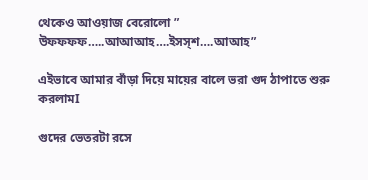থেকেও আওয়াজ বেরোলো ” উফফফফ…..আআআহ….ইসস্শ….আআহ”

এইভাবে আমার বাঁড়া দিয়ে মায়ের বালে ভরা গুদ ঠাপাতে শুরু করলামI

গুদের ভেতরটা রসে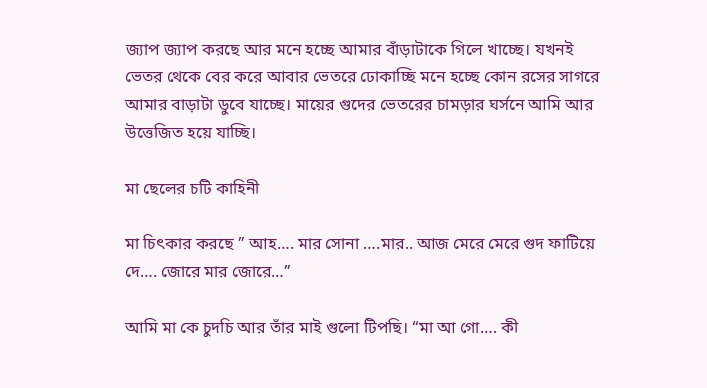জ্যাপ জ্যাপ করছে আর মনে হচ্ছে আমার বাঁড়াটাকে গিলে খাচ্ছে। যখনই ভেতর থেকে বের করে আবার ভেতরে ঢোকাচ্ছি মনে হচ্ছে কোন রসের সাগরে আমার বাড়াটা ডুবে যাচ্ছে। মায়ের গুদের ভেতরের চামড়ার ঘর্সনে আমি আর উত্তেজিত হয়ে যাচ্ছি।

মা ছেলের চটি কাহিনী

মা চিৎকার করছে ” আহ…. মার সোনা ….মার.. আজ মেরে মেরে গুদ ফাটিয়ে দে…. জোরে মার জোরে…”

আমি মা কে চুদচি আর তাঁর মাই গুলো টিপছি। “মা আ গো…. কী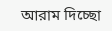আরাম দিচ্ছো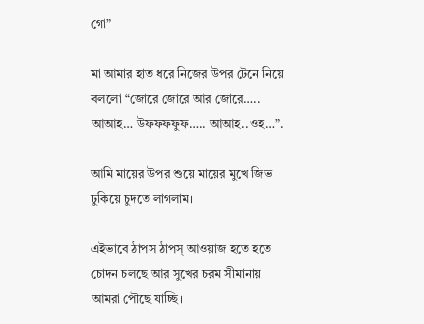গো”

মা আমার হাত ধরে নিজের উপর টেনে নিয়ে বললো “জোরে জোরে আর জোরে….. আআহ… উফফফফুফ….. আআহ..ওহ…”.

আমি মায়ের উপর শুয়ে মায়ের মুখে জিভ ঢুকিয়ে চুদতে লাগলাম।

এইভাবে ঠাপস ঠাপস্ আওয়াজ হতে হতে চোদন চলছে আর সুখের চরম সীমানায় আমরা পৌছে যাচ্ছি।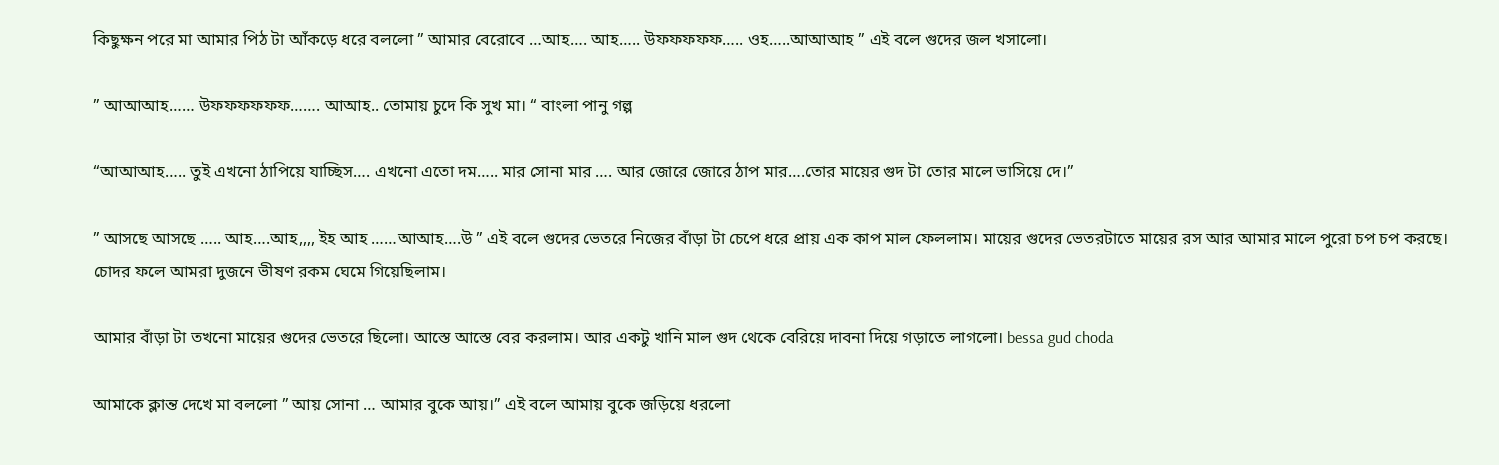কিছুক্ষন পরে মা আমার পিঠ টা আঁকড়ে ধরে বললো ” আমার বেরোবে …আহ…. আহ….. উফফফফফ….. ওহ…..আআআহ ” এই বলে গুদের জল খসালো।

” আআআহ…… উফফফফফফ……. আআহ.. তোমায় চুদে কি সুখ মা। “ বাংলা পানু গল্প

“আআআহ….. তুই এখনো ঠাপিয়ে যাচ্ছিস…. এখনো এতো দম….. মার সোনা মার …. আর জোরে জোরে ঠাপ মার….তোর মায়ের গুদ টা তোর মালে ভাসিয়ে দে।”

” আসছে আসছে ….. আহ….আহ,,,, ইহ আহ ……আআহ….উ ” এই বলে গুদের ভেতরে নিজের বাঁড়া টা চেপে ধরে প্রায় এক কাপ মাল ফেললাম। মায়ের গুদের ভেতরটাতে মায়ের রস আর আমার মালে পুরো চপ চপ করছে। চোদর ফলে আমরা দুজনে ভীষণ রকম ঘেমে গিয়েছিলাম।

আমার বাঁড়া টা তখনো মায়ের গুদের ভেতরে ছিলো। আস্তে আস্তে বের করলাম। আর একটু খানি মাল গুদ থেকে বেরিয়ে দাবনা দিয়ে গড়াতে লাগলো। bessa gud choda

আমাকে ক্লান্ত দেখে মা বললো ” আয় সোনা … আমার বুকে আয়।” এই বলে আমায় বুকে জড়িয়ে ধরলো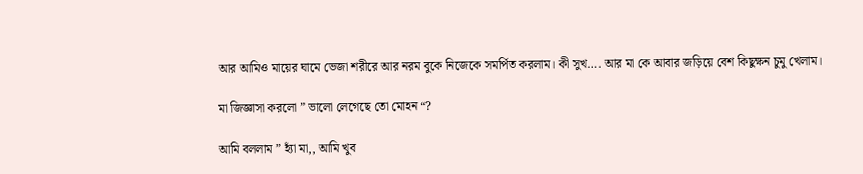আর আমিও মায়ের ঘামে ভেজা শরীরে আর নরম বুকে নিজেকে সমর্পিত করলাম। কী সুখ…. আর মা কে আবার জড়িয়ে বেশ কিছুক্ষন চুমু খেলাম।

মা জিজ্ঞাসা করলো ” ভালো লেগেছে তো মোহন “?

আমি বললাম ” হ্যাঁ মা,, আমি খুব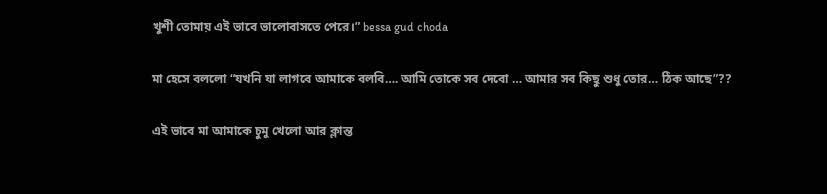খুশী তোমায় এই ভাবে ভালোবাসতে পেরে।” bessa gud choda

মা হেসে বললো “যখনি যা লাগবে আমাকে বলবি…. আমি তোকে সব দেবো … আমার সব কিছু শুধু তোর… ঠিক আছে”??

এই ভাবে মা আমাকে চুমু খেলো আর ক্লান্ত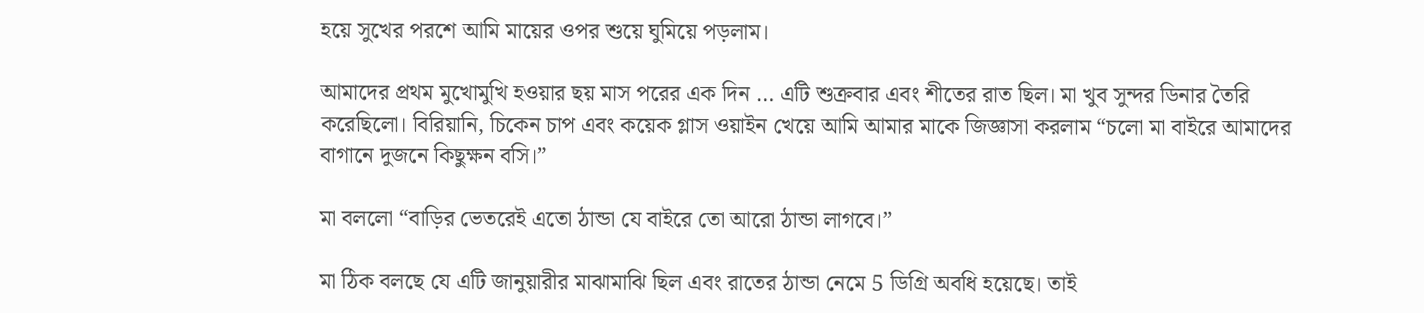হয়ে সুখের পরশে আমি মায়ের ওপর শুয়ে ঘুমিয়ে পড়লাম।

আমাদের প্রথম মুখোমুখি হওয়ার ছয় মাস পরের এক দিন … এটি শুক্রবার এবং শীতের রাত ছিল। মা খুব সুন্দর ডিনার তৈরি করেছিলো। বিরিয়ানি, চিকেন চাপ এবং কয়েক গ্লাস ওয়াইন খেয়ে আমি আমার মাকে জিজ্ঞাসা করলাম “চলো মা বাইরে আমাদের বাগানে দুজনে কিছুক্ষন বসি।”

মা বললো “বাড়ির ভেতরেই এতো ঠান্ডা যে বাইরে তো আরো ঠান্ডা লাগবে।”

মা ঠিক বলছে যে এটি জানুয়ারীর মাঝামাঝি ছিল এবং রাতের ঠান্ডা নেমে 5 ডিগ্রি অবধি হয়েছে। তাই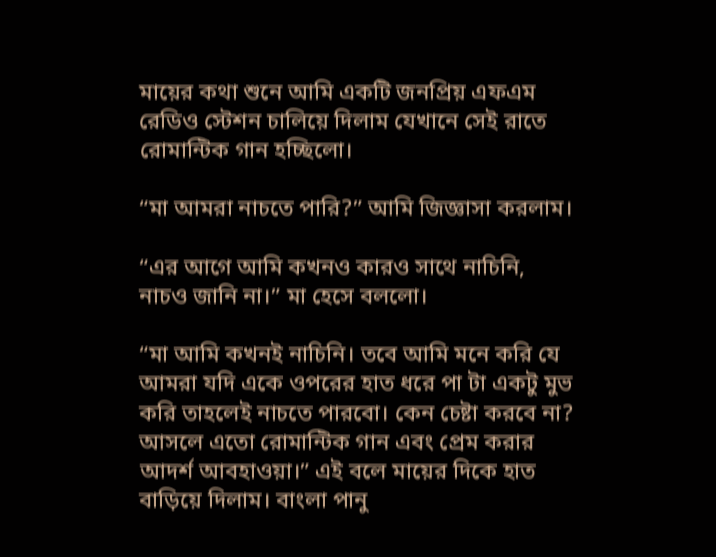মায়ের কথা শুনে আমি একটি জনপ্রিয় এফএম রেডিও স্টেশন চালিয়ে দিলাম যেখানে সেই রাতে রোমান্টিক গান হচ্ছিলো।

“মা আমরা নাচতে পারি?” আমি জিজ্ঞাসা করলাম।

“এর আগে আমি কখনও কারও সাথে নাচিনি, নাচও জানি না।” মা হেসে বললো।

“মা আমি কখনই নাচিনি। তবে আমি মনে করি যে আমরা যদি একে ওপরের হাত ধরে পা টা একটু মুভ করি তাহলেই নাচতে পারবো। কেন চেষ্টা করবে না? আসলে এতো রোমান্টিক গান এবং প্রেম করার আদর্শ আবহাওয়া।” এই বলে মায়ের দিকে হাত বাড়িয়ে দিলাম। বাংলা পানু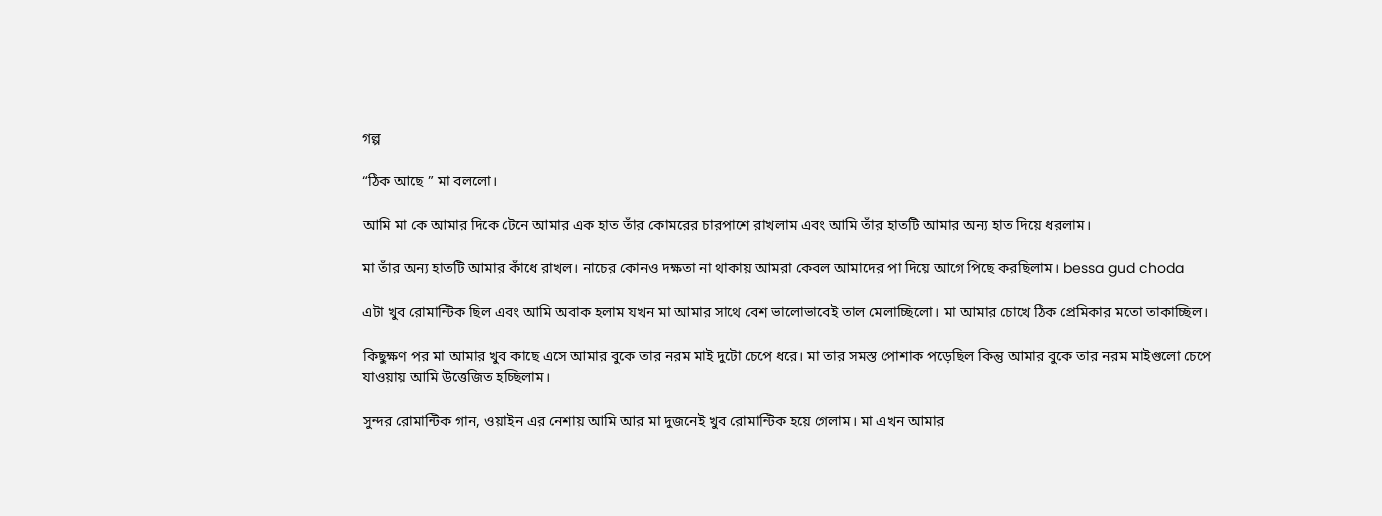গল্প

“ঠিক আছে ” মা বললো।

আমি মা কে আমার দিকে টেনে আমার এক হাত তাঁর কোমরের চারপাশে রাখলাম এবং আমি তাঁর হাতটি আমার অন্য হাত দিয়ে ধরলাম।

মা তাঁর অন্য হাতটি আমার কাঁধে রাখল। নাচের কোনও দক্ষতা না থাকায় আমরা কেবল আমাদের পা দিয়ে আগে পিছে করছিলাম। bessa gud choda

এটা খুব রোমান্টিক ছিল এবং আমি অবাক হলাম যখন মা আমার সাথে বেশ ভালোভাবেই তাল মেলাচ্ছিলো। মা আমার চোখে ঠিক প্রেমিকার মতো তাকাচ্ছিল।

কিছুক্ষণ পর মা আমার খুব কাছে এসে আমার বুকে তার নরম মাই দুটো চেপে ধরে। মা তার সমস্ত পোশাক পড়েছিল কিন্তু আমার বুকে তার নরম মাইগুলো চেপে যাওয়ায় আমি উত্তেজিত হচ্ছিলাম।

সুন্দর রোমান্টিক গান, ওয়াইন এর নেশায় আমি আর মা দুজনেই খুব রোমান্টিক হয়ে গেলাম। মা এখন আমার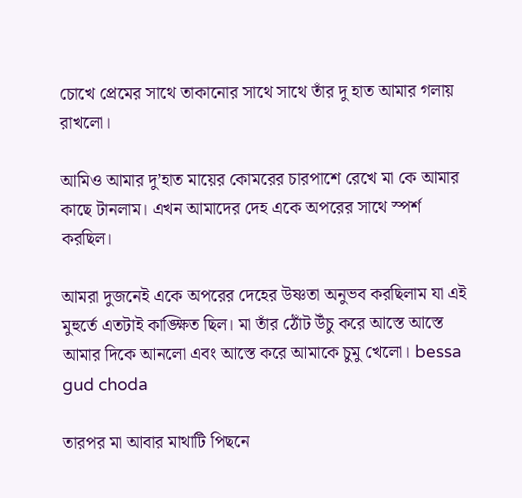চোখে প্রেমের সাথে তাকানোর সাথে সাথে তাঁর দু হাত আমার গলায় রাখলো।

আমিও আমার দু’হাত মায়ের কোমরের চারপাশে রেখে মা কে আমার কাছে টানলাম। এখন আমাদের দেহ একে অপরের সাথে স্পর্শ করছিল।

আমরা দুজনেই একে অপরের দেহের উষ্ণতা অনুভব করছিলাম যা এই মুহুর্তে এতটাই কাঙ্ক্ষিত ছিল। মা তাঁর ঠোঁট উঁচু করে আস্তে আস্তে আমার দিকে আনলো এবং আস্তে করে আমাকে চুমু খেলো। bessa gud choda

তারপর মা আবার মাথাটি পিছনে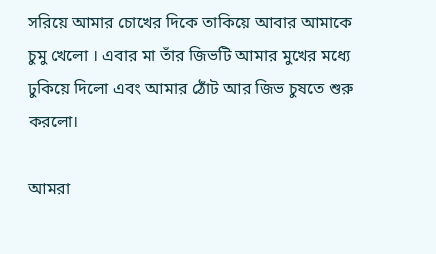সরিয়ে আমার চোখের দিকে তাকিয়ে আবার আমাকে চুমু খেলো । এবার মা তাঁর জিভটি আমার মুখের মধ্যে ঢুকিয়ে দিলো এবং আমার ঠোঁট আর জিভ চুষতে শুরু করলো।

আমরা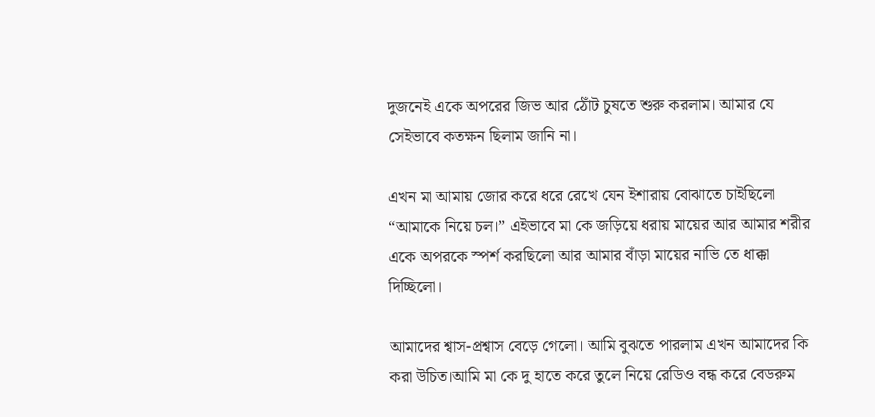দুজনেই একে অপরের জিভ আর ঠোঁট চুষতে শুরু করলাম। আমার যে সেইভাবে কতক্ষন ছিলাম জানি না।

এখন মা আমায় জোর করে ধরে রেখে যেন ইশারায় বোঝাতে চাইছিলো “আমাকে নিয়ে চল।” এইভাবে মা কে জড়িয়ে ধরায় মায়ের আর আমার শরীর একে অপরকে স্পর্শ করছিলো আর আমার বাঁড়া মায়ের নাভি তে ধাক্কা দিচ্ছিলো।

আমাদের শ্বাস-প্রশ্বাস বেড়ে গেলো। আমি বুঝতে পারলাম এখন আমাদের কি করা উচিত।আমি মা কে দু হাতে করে তুলে নিয়ে রেডিও বন্ধ করে বেডরুম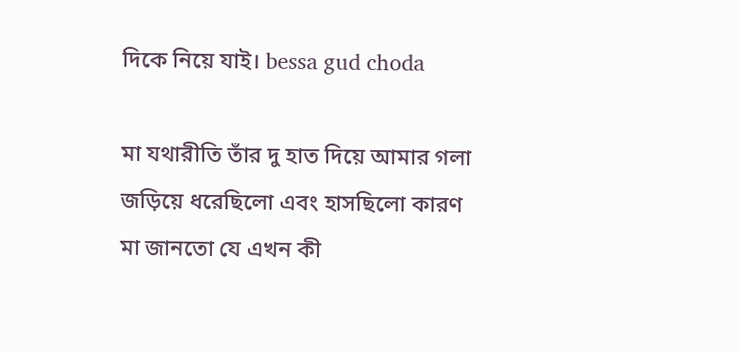দিকে নিয়ে যাই। bessa gud choda

মা যথারীতি তাঁর দু হাত দিয়ে আমার গলা জড়িয়ে ধরেছিলো এবং হাসছিলো কারণ মা জানতো যে এখন কী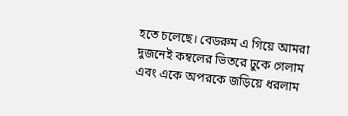হতে চলেছে। বেডরুম এ গিয়ে আমরা দুজনেই কম্বলের ভিতরে ঢুকে গেলাম এবং একে অপরকে জড়িয়ে ধরলাম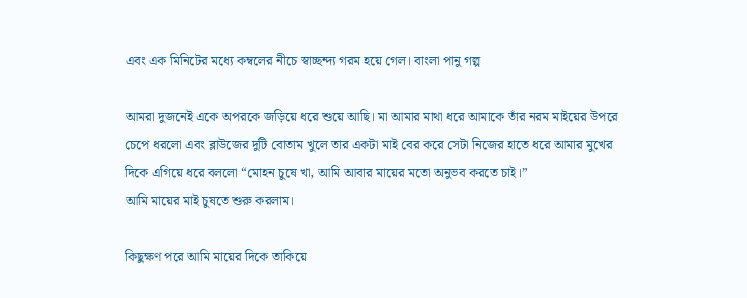এবং এক মিনিটের মধ্যে কম্বলের নীচে স্বাচ্ছন্দ্য গরম হয়ে গেল। বাংলা পানু গল্প

আমরা দুজনেই একে অপরকে জড়িয়ে ধরে শুয়ে আছি। মা আমার মাথা ধরে আমাকে তাঁর নরম মাইয়ের উপরে চেপে ধরলো এবং ব্লাউজের দুটি বোতাম খুলে তার একটা মাই বের করে সেটা নিজের হাতে ধরে আমার মুখের দিকে এগিয়ে ধরে বললো “মোহন চুষে খা, আমি আবার মায়ের মতো অনুভব করতে চাই।”
আমি মায়ের মাই চুষতে শুরু করলাম।

কিছুক্ষণ পরে আমি মায়ের দিকে তাকিয়ে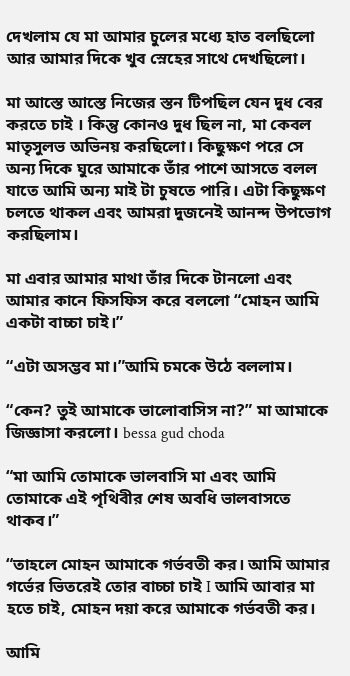দেখলাম যে মা আমার চুলের মধ্যে হাত বলছিলো আর আমার দিকে খুব স্নেহের সাথে দেখছিলো।

মা আস্তে আস্তে নিজের স্তন টিপছিল যেন দুধ বের করতে চাই । কিন্তু কোনও দুধ ছিল না, মা কেবল মাতৃসুলভ অভিনয় করছিলো। কিছুক্ষণ পরে সে অন্য দিকে ঘুরে আমাকে তাঁর পাশে আসতে বলল যাতে আমি অন্য মাই টা চুষতে পারি। এটা কিছুক্ষণ চলতে থাকল এবং আমরা দুজনেই আনন্দ উপভোগ করছিলাম।

মা এবার আমার মাথা তাঁর দিকে টানলো এবং আমার কানে ফিসফিস করে বললো “মোহন আমি একটা বাচ্চা চাই।”

“এটা অসম্ভব মা।”আমি চমকে উঠে বললাম।

“কেন? তুই আমাকে ভালোবাসিস না?” মা আমাকে জিজ্ঞাসা করলো। bessa gud choda

“মা আমি তোমাকে ভালবাসি মা এবং আমি তোমাকে এই পৃথিবীর শেষ অবধি ভালবাসতে থাকব।”

“তাহলে মোহন আমাকে গর্ভবতী কর। আমি আমার গর্ভের ভিতরেই তোর বাচ্চা চাই I আমি আবার মা হতে চাই, মোহন দয়া করে আমাকে গর্ভবতী কর।

আমি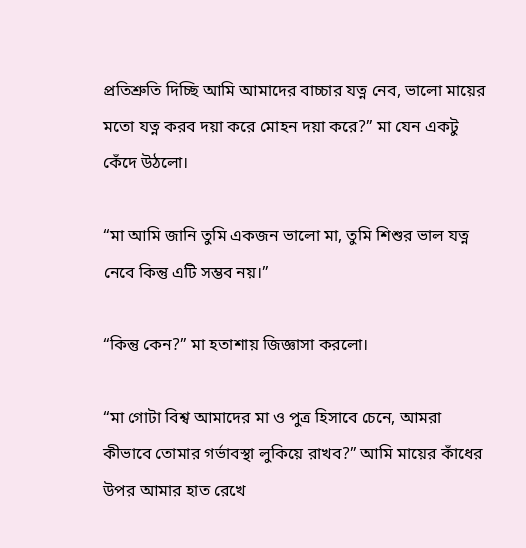প্রতিশ্রুতি দিচ্ছি আমি আমাদের বাচ্চার যত্ন নেব, ভালো মায়ের মতো যত্ন করব দয়া করে মোহন দয়া করে?” মা যেন একটু কেঁদে উঠলো।

“মা আমি জানি তুমি একজন ভালো মা, তুমি শিশুর ভাল যত্ন নেবে কিন্তু এটি সম্ভব নয়।”

“কিন্তু কেন?” মা হতাশায় জিজ্ঞাসা করলো।

“মা গোটা বিশ্ব আমাদের মা ও পুত্র হিসাবে চেনে, আমরা কীভাবে তোমার গর্ভাবস্থা লুকিয়ে রাখব?” আমি মায়ের কাঁধের উপর আমার হাত রেখে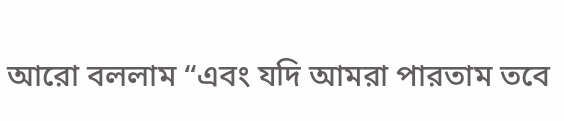আরো বললাম “এবং যদি আমরা পারতাম তবে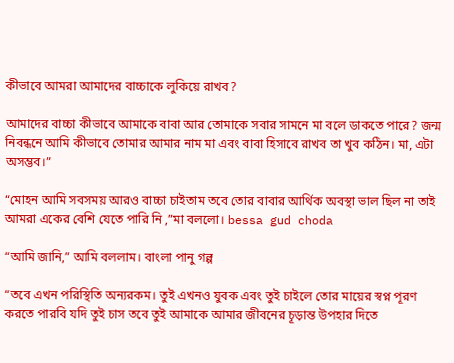কীভাবে আমরা আমাদের বাচ্চাকে লুকিয়ে রাখব?

আমাদের বাচ্চা কীভাবে আমাকে বাবা আর তোমাকে সবার সামনে মা বলে ডাকতে পারে? জন্ম নিবন্ধনে আমি কীভাবে তোমার আমার নাম মা এবং বাবা হিসাবে রাখব তা খুব কঠিন। মা, এটা অসম্ভব।”

“মোহন আমি সবসময় আরও বাচ্চা চাইতাম তবে তোর বাবার আর্থিক অবস্থা ভাল ছিল না তাই আমরা একের বেশি যেতে পারি নি ,”মা বললো। bessa gud choda

“আমি জানি,” আমি বললাম। বাংলা পানু গল্প

“তবে এখন পরিস্থিতি অন্যরকম। তুই এখনও যুবক এবং তুই চাইলে তোর মায়ের স্বপ্ন পূরণ করতে পারবি যদি তুই চাস তবে তুই আমাকে আমার জীবনের চূড়ান্ত উপহার দিতে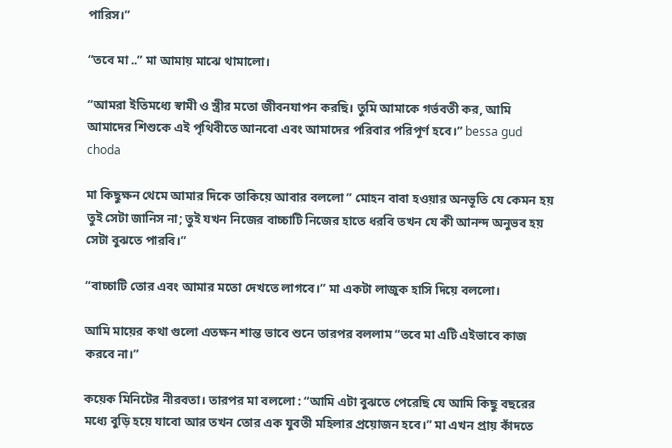পারিস।”

“তবে মা ..” মা আমায় মাঝে থামালো।

“আমরা ইতিমধ্যে স্বামী ও স্ত্রীর মতো জীবনযাপন করছি। তুমি আমাকে গর্ভবতী কর, আমি আমাদের শিশুকে এই পৃথিবীতে আনবো এবং আমাদের পরিবার পরিপূর্ণ হবে।” bessa gud choda

মা কিছুক্ষন থেমে আমার দিকে তাকিয়ে আবার বললো ” মোহন বাবা হওয়ার অনভূতি যে কেমন হয় তুই সেটা জানিস না; তুই যখন নিজের বাচ্চাটি নিজের হাতে ধরবি তখন যে কী আনন্দ অনুভব হয় সেটা বুঝতে পারবি।”

“বাচ্চাটি তোর এবং আমার মতো দেখতে লাগবে।” মা একটা লাজুক হাসি দিয়ে বললো।

আমি মায়ের কথা গুলো এতক্ষন শান্ত ভাবে শুনে তারপর বললাম “তবে মা এটি এইভাবে কাজ করবে না।”

কয়েক মিনিটের নীরবতা। তারপর মা বললো : “আমি এটা বুঝতে পেরেছি যে আমি কিছু বছরের মধ্যে বুড়ি হয়ে যাবো আর তখন তোর এক যুবতী মহিলার প্রয়োজন হবে।” মা এখন প্রায় কাঁদতে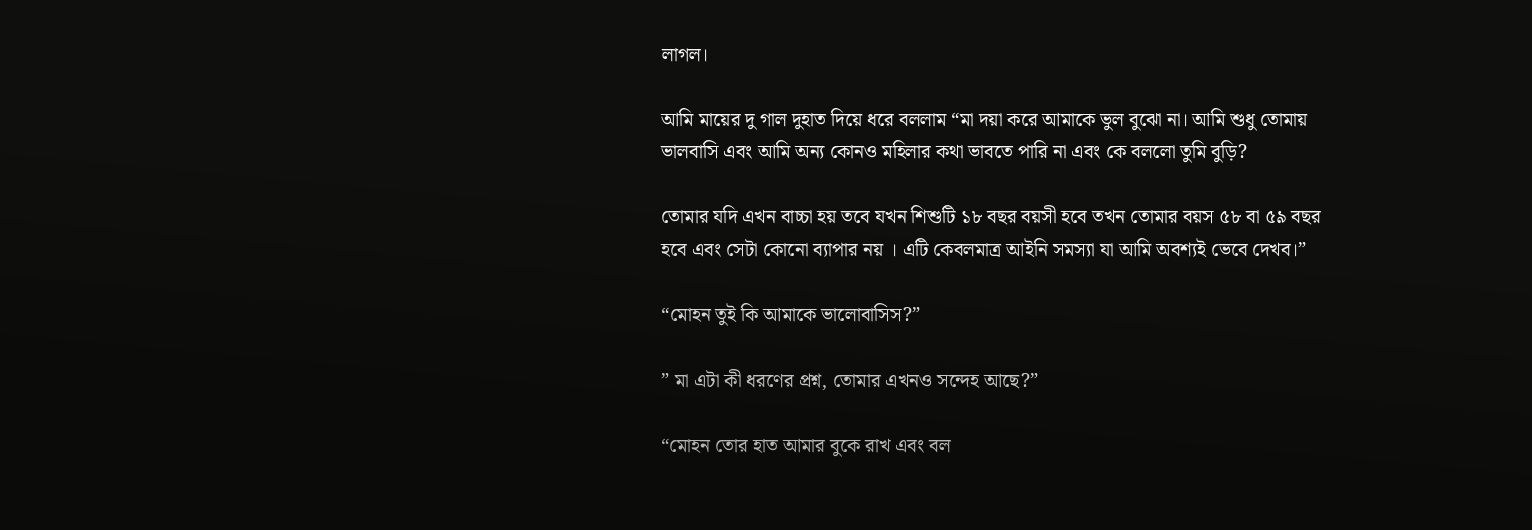লাগল।

আমি মায়ের দু গাল দুহাত দিয়ে ধরে বললাম “মা দয়া করে আমাকে ভুল বুঝো না। আমি শুধু তোমায় ভালবাসি এবং আমি অন্য কোনও মহিলার কথা ভাবতে পারি না এবং কে বললো তুমি বুড়ি?

তোমার যদি এখন বাচ্চা হয় তবে যখন শিশুটি ১৮ বছর বয়সী হবে তখন তোমার বয়স ৫৮ বা ৫৯ বছর হবে এবং সেটা কোনো ব্যাপার নয় । এটি কেবলমাত্র আইনি সমস্যা যা আমি অবশ্যই ভেবে দেখব।”

“মোহন তুই কি আমাকে ভালোবাসিস?”

” মা এটা কী ধরণের প্রশ্ন, তোমার এখনও সন্দেহ আছে?”

“মোহন তোর হাত আমার বুকে রাখ এবং বল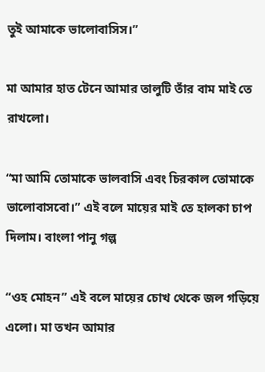তুই আমাকে ভালোবাসিস।”

মা আমার হাত টেনে আমার তালুটি তাঁর বাম মাই তে রাখলো।

“মা আমি তোমাকে ভালবাসি এবং চিরকাল তোমাকে ভালোবাসবো।” এই বলে মায়ের মাই তে হালকা চাপ দিলাম। বাংলা পানু গল্প

“ওহ মোহন” এই বলে মায়ের চোখ থেকে জল গড়িয়ে এলো। মা তখন আমার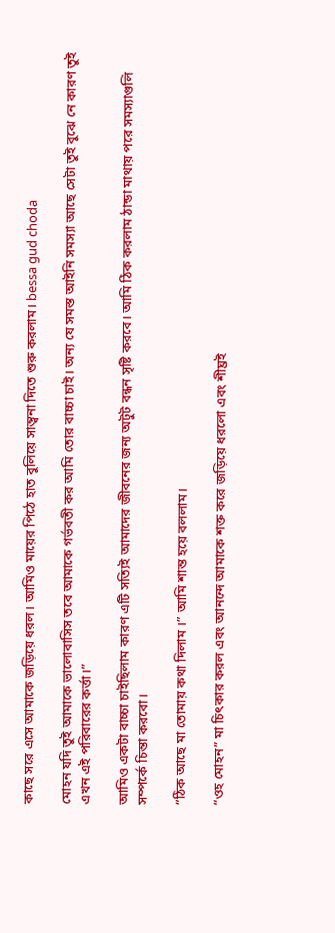কাছে সরে এসে আমাকে জড়িয়ে ধরল। আমিও মায়ের পিঠে হাত বুলিয়ে সান্ত্বনা দিতে শুরু করলাম। bessa gud choda

মোহন যদি তুই আমাকে ভালোবাসিস তবে আমাকে গর্ভবতী কর আমি তোর বাচ্চা চাই। অন্য যে সমস্ত আইনি সমস্যা আছে সেটা তুই বুঝে নে কারণ তুই এখন এই পরিবারের কর্ত্তা।”

আমিও একটা বাচ্চা চাইছিলাম কারণ এটি সত্যিই আমাদের জীবনের জন্য অটুট বন্ধন সৃষ্টি করবে। আমি ঠিক করলাম ঠান্ডা মাথায় পরে সমস্যাগুলি সম্পর্কে চিন্তা করবো।

“ঠিক আছে মা তোমায় কথা দিলাম ।” আমি শান্ত হয়ে বললাম।

“ওহ মোহন” মা চিৎকার করল এবং আনন্দে আমাকে শক্ত করে জড়িয়ে ধরলো এবং শীঘ্রই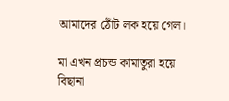আমাদের ঠোঁট লক হয়ে গেল।

মা এখন প্রচন্ড কামাতুরা হয়ে বিছানা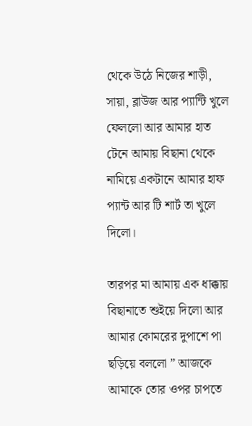থেকে উঠে নিজের শাড়ী, সায়া, ব্লাউজ আর প্যান্টি খুলে ফেললো আর আমার হাত টেনে আমায় বিছানা থেকে নামিয়ে একটানে আমার হাফ প্যান্ট আর টি শার্ট তা খুলে দিলো।

তারপর মা আমায় এক ধাক্কায় বিছানাতে শুইয়ে দিলো আর আমার কোমরের দুপাশে পা ছড়িয়ে বললো ” আজকে আমাকে তোর ওপর চাপতে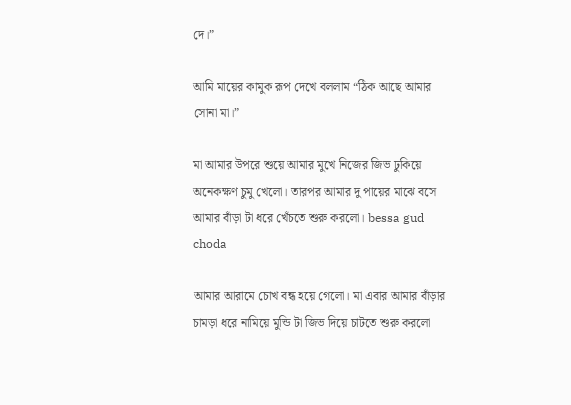দে।”

আমি মায়ের কামুক রূপ দেখে বললাম “ঠিক আছে আমার সোনা মা।”

মা আমার উপরে শুয়ে আমার মুখে নিজের জিভ ঢুকিয়ে অনেকক্ষণ চুমু খেলো। তারপর আমার দু পায়ের মাঝে বসে আমার বাঁড়া টা ধরে খেঁচতে শুরু করলো। bessa gud choda

আমার আরামে চোখ বন্ধ হয়ে গেলো। মা এবার আমার বাঁড়ার চামড়া ধরে নামিয়ে মুন্ডি টা জিভ দিয়ে চাটতে শুরু করলো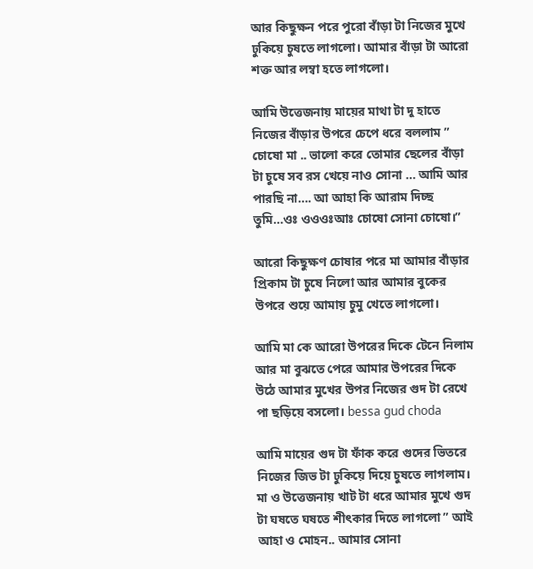আর কিছুক্ষন পরে পুরো বাঁড়া টা নিজের মুখে ঢুকিয়ে চুষতে লাগলো। আমার বাঁড়া টা আরো শক্ত আর লম্বা হতে লাগলো।

আমি উত্তেজনায় মায়ের মাথা টা দু হাতে নিজের বাঁড়ার উপরে চেপে ধরে বললাম ” চোষো মা .. ভালো করে তোমার ছেলের বাঁড়া টা চুষে সব রস খেয়ে নাও সোনা … আমি আর পারছি না…. আ আহা কি আরাম দিচ্ছ তুমি…ওঃ ওওওঃআঃ চোষো সোনা চোষো।”

আরো কিছুক্ষণ চোষার পরে মা আমার বাঁড়ার প্রিকাম টা চুষে নিলো আর আমার বুকের উপরে শুয়ে আমায় চুমু খেতে লাগলো।

আমি মা কে আরো উপরের দিকে টেনে নিলাম আর মা বুঝতে পেরে আমার উপরের দিকে উঠে আমার মুখের উপর নিজের গুদ টা রেখে পা ছড়িয়ে বসলো। bessa gud choda

আমি মায়ের গুদ টা ফাঁক করে গুদের ভিতরে নিজের জিভ টা ঢুকিয়ে দিয়ে চুষতে লাগলাম। মা ও উত্তেজনায় খাট টা ধরে আমার মুখে গুদ টা ঘষতে ঘষতে শীৎকার দিতে লাগলো ” আই আহা ও মোহন.. আমার সোনা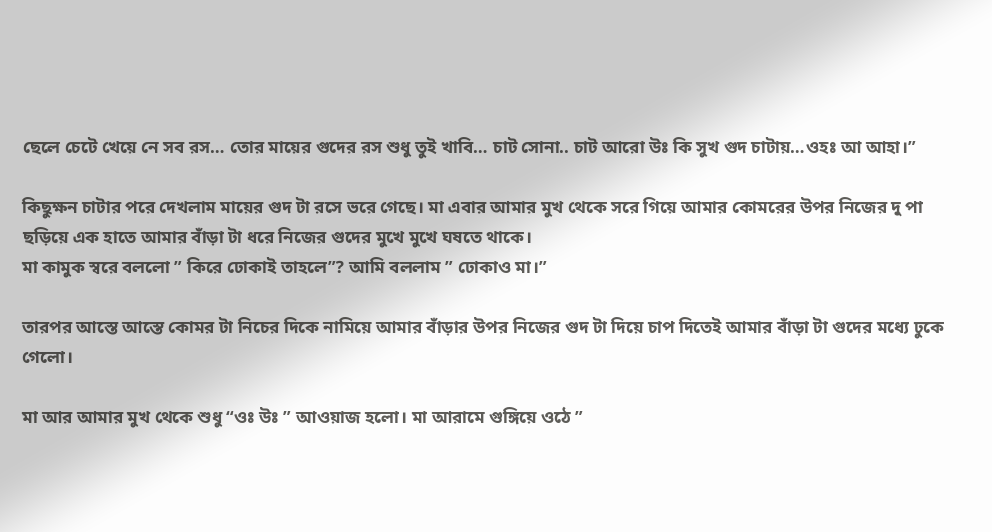ছেলে চেটে খেয়ে নে সব রস… তোর মায়ের গুদের রস শুধু তুই খাবি… চাট সোনা.. চাট আরো উঃ কি সুখ গুদ চাটায়…ওহঃ আ আহা।”

কিছুক্ষন চাটার পরে দেখলাম মায়ের গুদ টা রসে ভরে গেছে। মা এবার আমার মুখ থেকে সরে গিয়ে আমার কোমরের উপর নিজের দু পা ছড়িয়ে এক হাতে আমার বাঁড়া টা ধরে নিজের গুদের মুখে মুখে ঘষতে থাকে।
মা কামুক স্বরে বললো ” কিরে ঢোকাই তাহলে”? আমি বললাম ” ঢোকাও মা।”

তারপর আস্তে আস্তে কোমর টা নিচের দিকে নামিয়ে আমার বাঁড়ার উপর নিজের গুদ টা দিয়ে চাপ দিতেই আমার বাঁড়া টা গুদের মধ্যে ঢুকে গেলো।

মা আর আমার মুখ থেকে শুধু “ওঃ উঃ ” আওয়াজ হলো। মা আরামে গুঙ্গিয়ে ওঠে ”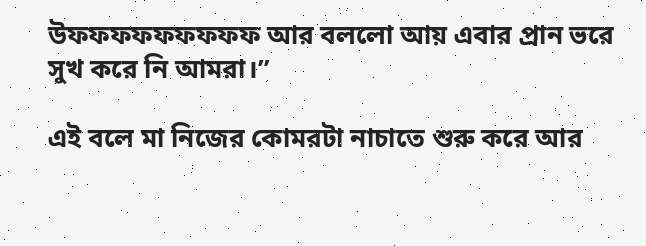উফফফফফফফফফ আর বললো আয় এবার প্রান ভরে সুখ করে নি আমরা।”

এই বলে মা নিজের কোমরটা নাচাতে শুরু করে আর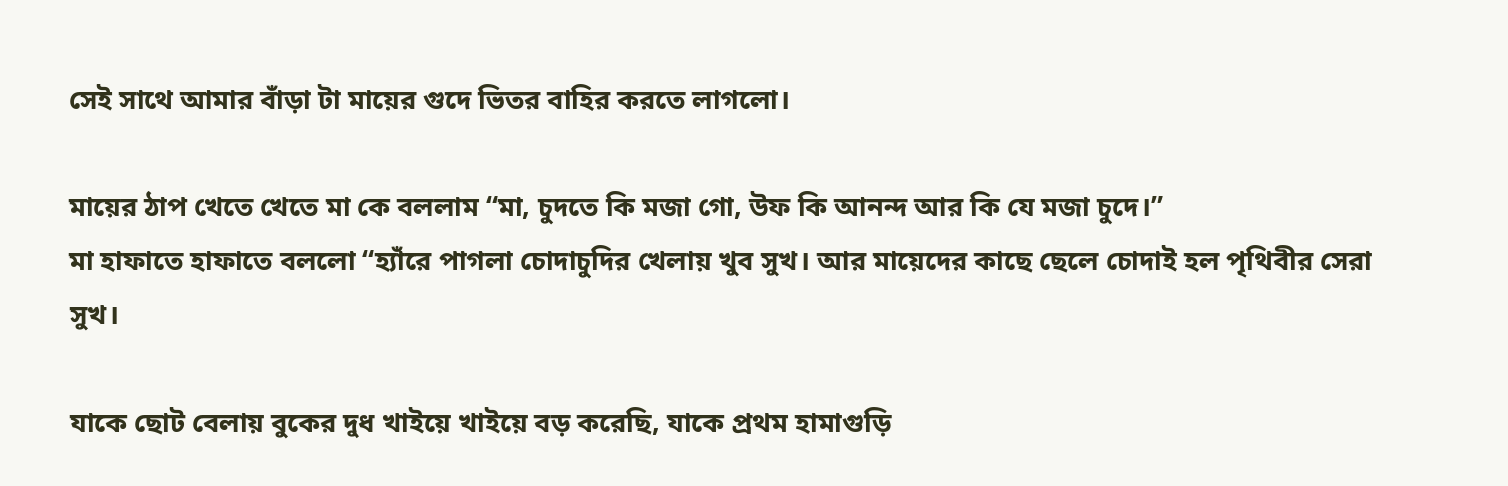সেই সাথে আমার বাঁড়া টা মায়ের গুদে ভিতর বাহির করতে লাগলো।

মায়ের ঠাপ খেতে খেতে মা কে বললাম “মা, চুদতে কি মজা গো, উফ কি আনন্দ আর কি যে মজা চুদে।”
মা হাফাতে হাফাতে বললো “হ্যাঁরে পাগলা চোদাচুদির খেলায় খুব সুখ। আর মায়েদের কাছে ছেলে চোদাই হল পৃথিবীর সেরা সুখ।

যাকে ছোট বেলায় বুকের দুধ খাইয়ে খাইয়ে বড় করেছি, যাকে প্রথম হামাগুড়ি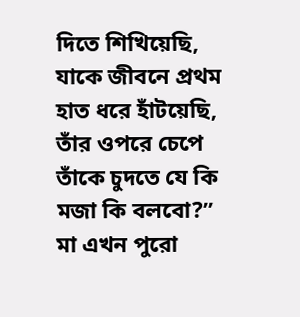দিতে শিখিয়েছি, যাকে জীবনে প্রথম হাত ধরে হাঁটয়েছি, তাঁর ওপরে চেপে তাঁকে চুদতে যে কি মজা কি বলবো?” মা এখন পুরো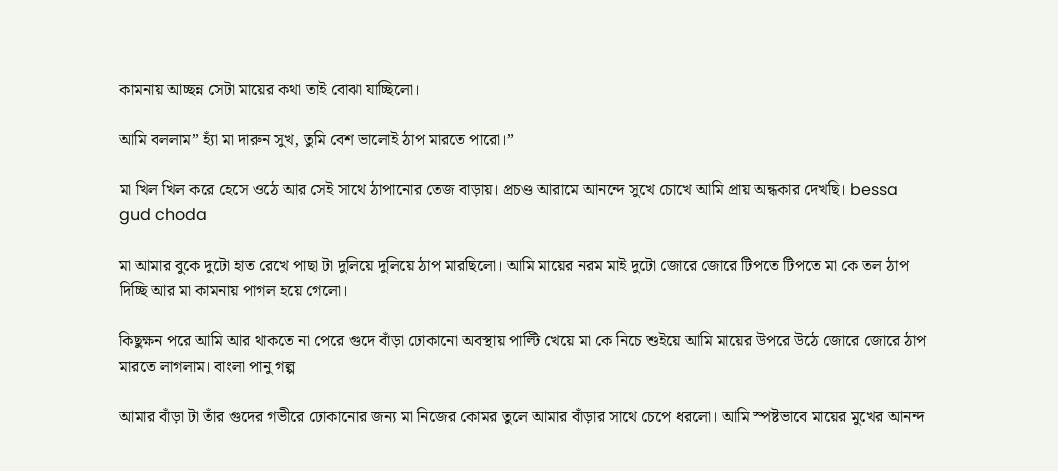কামনায় আচ্ছন্ন সেটা মায়ের কথা তাই বোঝা যাচ্ছিলো।

আমি বললাম” হ্যাঁ মা দারুন সুখ, তুমি বেশ ভালোই ঠাপ মারতে পারো।”

মা খিল খিল করে হেসে ওঠে আর সেই সাথে ঠাপানোর তেজ বাড়ায়। প্রচণ্ড আরামে আনন্দে সুখে চোখে আমি প্রায় অন্ধকার দেখছি। bessa gud choda

মা আমার বুকে দুটো হাত রেখে পাছা টা দুলিয়ে দুলিয়ে ঠাপ মারছিলো। আমি মায়ের নরম মাই দুটো জোরে জোরে টিপতে টিপতে মা কে তল ঠাপ দিচ্ছি আর মা কামনায় পাগল হয়ে গেলো।

কিছুক্ষন পরে আমি আর থাকতে না পেরে গুদে বাঁড়া ঢোকানো অবস্থায় পাল্টি খেয়ে মা কে নিচে শুইয়ে আমি মায়ের উপরে উঠে জোরে জোরে ঠাপ মারতে লাগলাম। বাংলা পানু গল্প

আমার বাঁড়া টা তাঁর গুদের গভীরে ঢোকানোর জন্য মা নিজের কোমর তুলে আমার বাঁড়ার সাথে চেপে ধরলো। আমি স্পষ্টভাবে মায়ের মুখের আনন্দ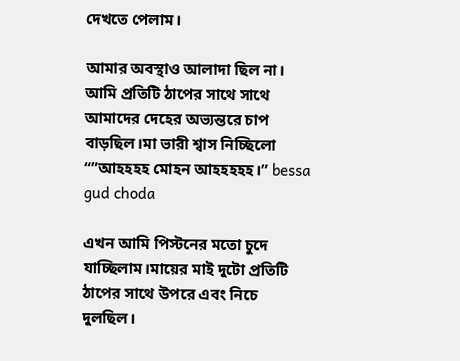দেখতে পেলাম।

আমার অবস্থাও আলাদা ছিল না। আমি প্রতিটি ঠাপের সাথে সাথে আমাদের দেহের অভ্যন্তরে চাপ বাড়ছিল।মা ভারী শ্বাস নিচ্ছিলো “”আহহহহ মোহন আহহহহহ।” bessa gud choda

এখন আমি পিস্টনের মতো চুদে যাচ্ছিলাম।মায়ের মাই দুটো প্রতিটি ঠাপের সাথে উপরে এবং নিচে দুলছিল।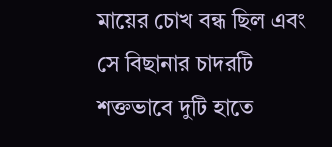মায়ের চোখ বন্ধ ছিল এবং সে বিছানার চাদরটি শক্তভাবে দুটি হাতে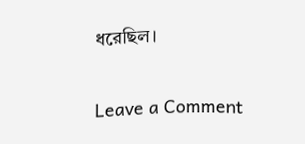ধরেছিল।

Leave a Comment